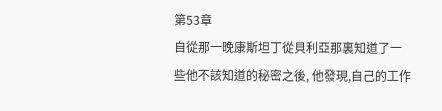第53章
自從那一晚康斯坦丁從貝利亞那裏知道了一些他不該知道的秘密之後, 他發現,自己的工作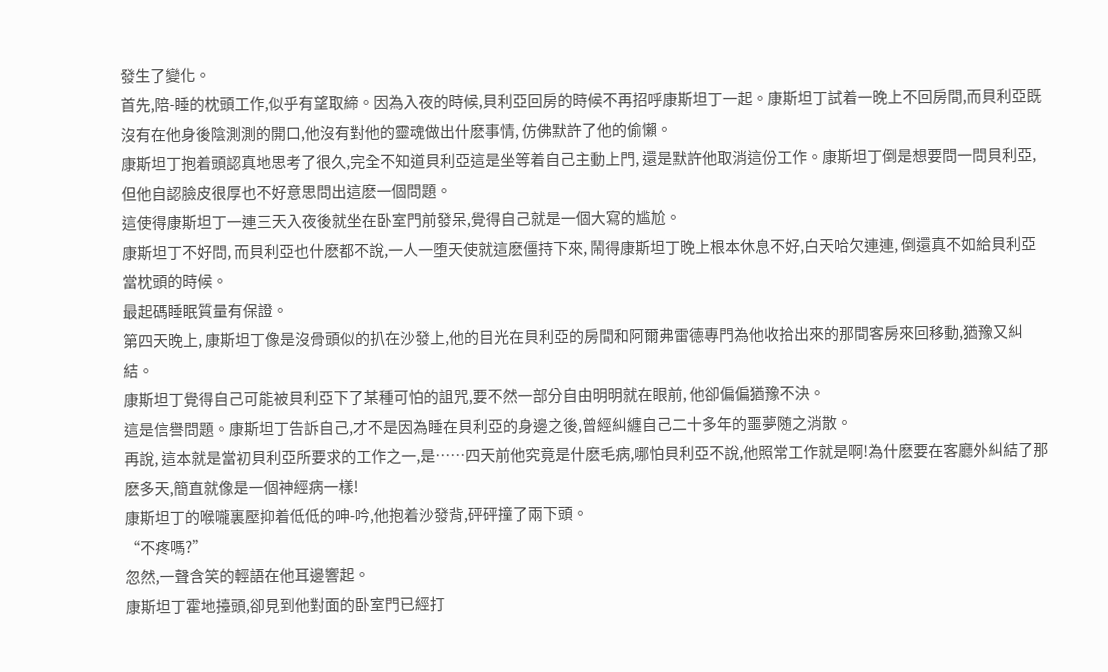發生了變化。
首先,陪-睡的枕頭工作,似乎有望取締。因為入夜的時候,貝利亞回房的時候不再招呼康斯坦丁一起。康斯坦丁試着一晚上不回房間,而貝利亞既沒有在他身後陰測測的開口,他沒有對他的靈魂做出什麽事情, 仿佛默許了他的偷懶。
康斯坦丁抱着頭認真地思考了很久,完全不知道貝利亞這是坐等着自己主動上門, 還是默許他取消這份工作。康斯坦丁倒是想要問一問貝利亞,但他自認臉皮很厚也不好意思問出這麽一個問題。
這使得康斯坦丁一連三天入夜後就坐在卧室門前發呆,覺得自己就是一個大寫的尴尬。
康斯坦丁不好問, 而貝利亞也什麽都不說,一人一堕天使就這麽僵持下來, 鬧得康斯坦丁晚上根本休息不好,白天哈欠連連, 倒還真不如給貝利亞當枕頭的時候。
最起碼睡眠質量有保證。
第四天晚上, 康斯坦丁像是沒骨頭似的扒在沙發上,他的目光在貝利亞的房間和阿爾弗雷德專門為他收拾出來的那間客房來回移動,猶豫又糾結。
康斯坦丁覺得自己可能被貝利亞下了某種可怕的詛咒,要不然一部分自由明明就在眼前, 他卻偏偏猶豫不決。
這是信譽問題。康斯坦丁告訴自己,才不是因為睡在貝利亞的身邊之後,曾經糾纏自己二十多年的噩夢随之消散。
再說, 這本就是當初貝利亞所要求的工作之一,是……四天前他究竟是什麽毛病,哪怕貝利亞不說,他照常工作就是啊!為什麽要在客廳外糾結了那麽多天,簡直就像是一個神經病一樣!
康斯坦丁的喉嚨裏壓抑着低低的呻-吟,他抱着沙發背,砰砰撞了兩下頭。
“不疼嗎?”
忽然,一聲含笑的輕語在他耳邊響起。
康斯坦丁霍地擡頭,卻見到他對面的卧室門已經打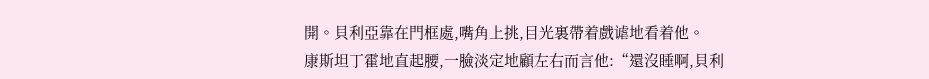開。貝利亞靠在門框處,嘴角上挑,目光裏帶着戲谑地看着他。
康斯坦丁霍地直起腰,一臉淡定地顧左右而言他:“還沒睡啊,貝利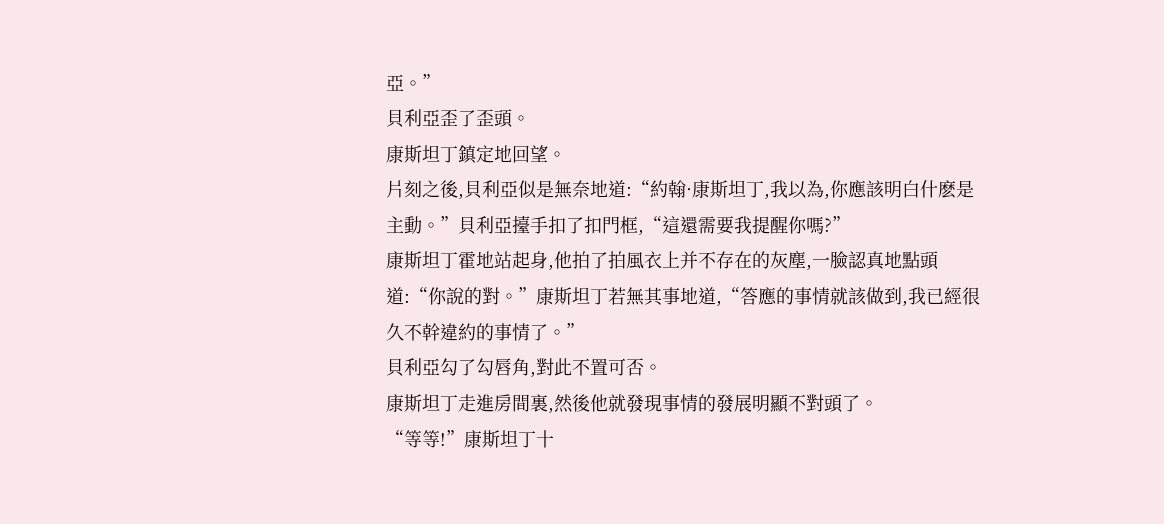亞。”
貝利亞歪了歪頭。
康斯坦丁鎮定地回望。
片刻之後,貝利亞似是無奈地道:“約翰·康斯坦丁,我以為,你應該明白什麽是主動。”貝利亞擡手扣了扣門框,“這還需要我提醒你嗎?”
康斯坦丁霍地站起身,他拍了拍風衣上并不存在的灰塵,一臉認真地點頭道:“你說的對。”康斯坦丁若無其事地道,“答應的事情就該做到,我已經很久不幹違約的事情了。”
貝利亞勾了勾唇角,對此不置可否。
康斯坦丁走進房間裏,然後他就發現事情的發展明顯不對頭了。
“等等!”康斯坦丁十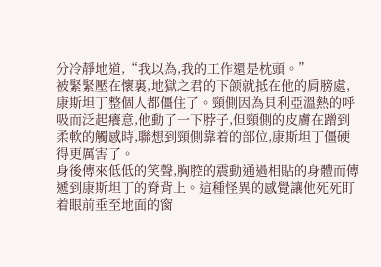分冷靜地道,“我以為,我的工作還是枕頭。”
被緊緊壓在懷裏,地獄之君的下颌就抵在他的肩膀處,康斯坦丁整個人都僵住了。頸側因為貝利亞溫熱的呼吸而泛起癢意,他動了一下脖子,但頸側的皮膚在蹭到柔軟的觸感時,聯想到頸側靠着的部位,康斯坦丁僵硬得更厲害了。
身後傳來低低的笑聲,胸腔的震動通過相貼的身體而傳遞到康斯坦丁的脊背上。這種怪異的感覺讓他死死盯着眼前垂至地面的窗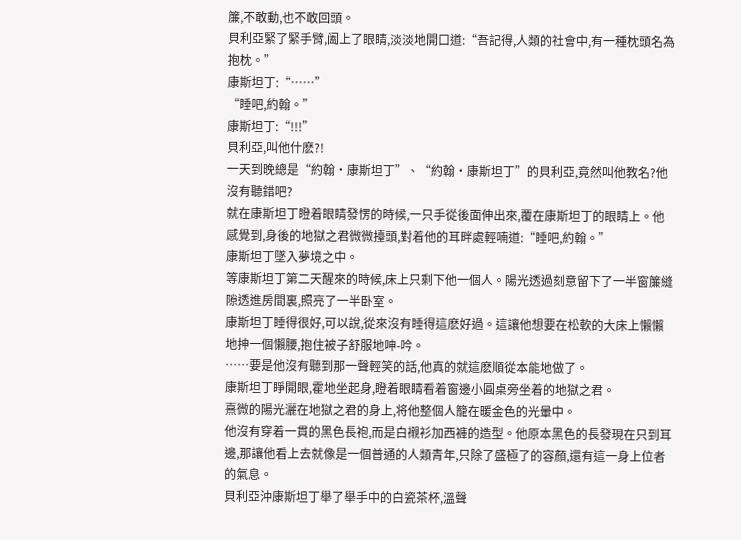簾,不敢動,也不敢回頭。
貝利亞緊了緊手臂,阖上了眼睛,淡淡地開口道:“吾記得,人類的社會中,有一種枕頭名為抱枕。”
康斯坦丁:“……”
“睡吧,約翰。”
康斯坦丁:“!!!”
貝利亞,叫他什麽?!
一天到晚總是“約翰·康斯坦丁”、“約翰·康斯坦丁”的貝利亞,竟然叫他教名?他沒有聽錯吧?
就在康斯坦丁瞪着眼睛發愣的時候,一只手從後面伸出來,覆在康斯坦丁的眼睛上。他感覺到,身後的地獄之君微微擡頭,對着他的耳畔處輕喃道:“睡吧,約翰。”
康斯坦丁墜入夢境之中。
等康斯坦丁第二天醒來的時候,床上只剩下他一個人。陽光透過刻意留下了一半窗簾縫隙透進房間裏,照亮了一半卧室。
康斯坦丁睡得很好,可以說,從來沒有睡得這麽好過。這讓他想要在松軟的大床上懶懶地抻一個懶腰,抱住被子舒服地呻-吟。
……要是他沒有聽到那一聲輕笑的話,他真的就這麽順從本能地做了。
康斯坦丁睜開眼,霍地坐起身,瞪着眼睛看着窗邊小圓桌旁坐着的地獄之君。
熹微的陽光灑在地獄之君的身上,将他整個人籠在暖金色的光暈中。
他沒有穿着一貫的黑色長袍,而是白襯衫加西褲的造型。他原本黑色的長發現在只到耳邊,那讓他看上去就像是一個普通的人類青年,只除了盛極了的容顏,還有這一身上位者的氣息。
貝利亞沖康斯坦丁舉了舉手中的白瓷茶杯,溫聲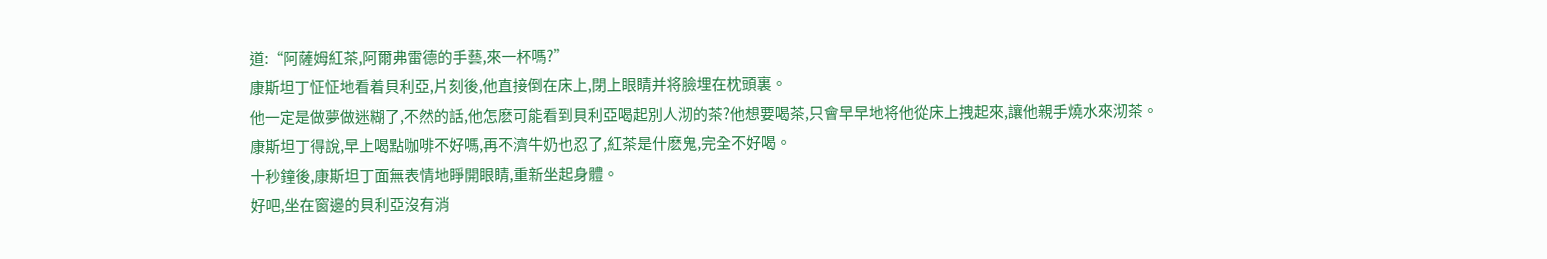道:“阿薩姆紅茶,阿爾弗雷德的手藝,來一杯嗎?”
康斯坦丁怔怔地看着貝利亞,片刻後,他直接倒在床上,閉上眼睛并将臉埋在枕頭裏。
他一定是做夢做迷糊了,不然的話,他怎麽可能看到貝利亞喝起別人沏的茶?他想要喝茶,只會早早地将他從床上拽起來,讓他親手燒水來沏茶。
康斯坦丁得說,早上喝點咖啡不好嗎,再不濟牛奶也忍了,紅茶是什麽鬼,完全不好喝。
十秒鐘後,康斯坦丁面無表情地睜開眼睛,重新坐起身體。
好吧,坐在窗邊的貝利亞沒有消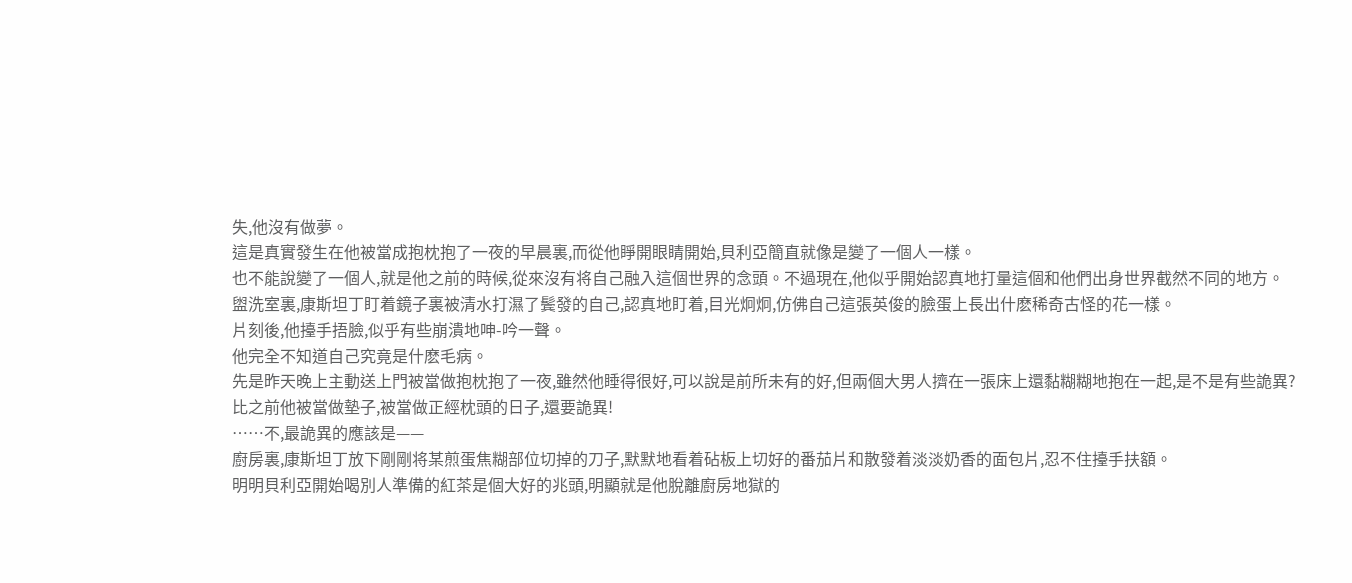失,他沒有做夢。
這是真實發生在他被當成抱枕抱了一夜的早晨裏,而從他睜開眼睛開始,貝利亞簡直就像是變了一個人一樣。
也不能說變了一個人,就是他之前的時候,從來沒有将自己融入這個世界的念頭。不過現在,他似乎開始認真地打量這個和他們出身世界截然不同的地方。
盥洗室裏,康斯坦丁盯着鏡子裏被清水打濕了鬓發的自己,認真地盯着,目光炯炯,仿佛自己這張英俊的臉蛋上長出什麽稀奇古怪的花一樣。
片刻後,他擡手捂臉,似乎有些崩潰地呻-吟一聲。
他完全不知道自己究竟是什麽毛病。
先是昨天晚上主動送上門被當做抱枕抱了一夜,雖然他睡得很好,可以說是前所未有的好,但兩個大男人擠在一張床上還黏糊糊地抱在一起,是不是有些詭異?
比之前他被當做墊子,被當做正經枕頭的日子,還要詭異!
……不,最詭異的應該是——
廚房裏,康斯坦丁放下剛剛将某煎蛋焦糊部位切掉的刀子,默默地看着砧板上切好的番茄片和散發着淡淡奶香的面包片,忍不住擡手扶額。
明明貝利亞開始喝別人準備的紅茶是個大好的兆頭,明顯就是他脫離廚房地獄的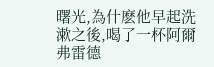曙光,為什麽他早起洗漱之後,喝了一杯阿爾弗雷德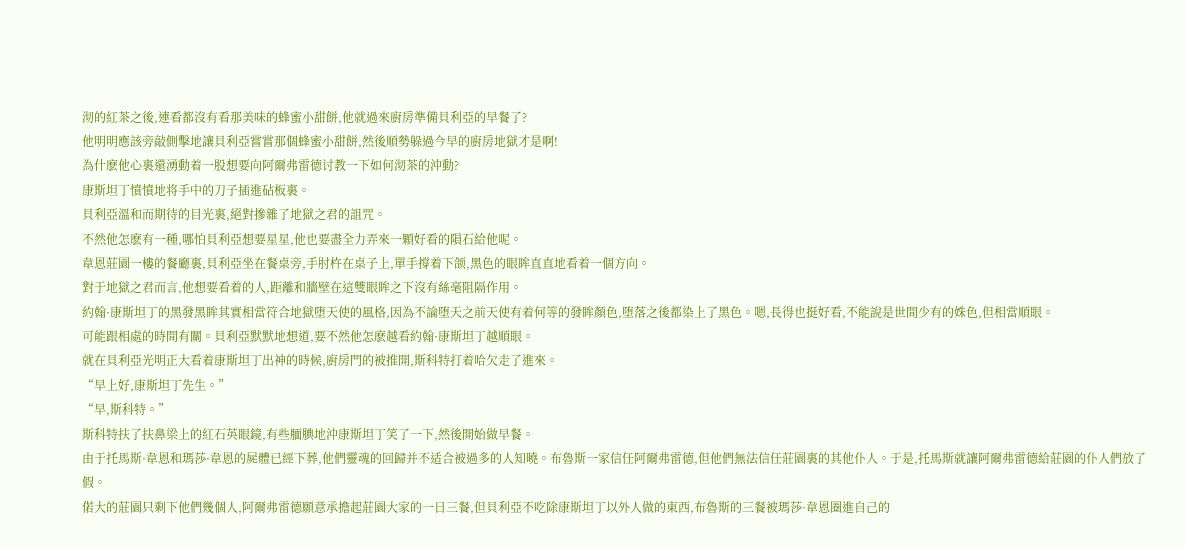沏的紅茶之後,連看都沒有看那美味的蜂蜜小甜餅,他就過來廚房準備貝利亞的早餐了?
他明明應該旁敲側擊地讓貝利亞嘗嘗那個蜂蜜小甜餅,然後順勢躲過今早的廚房地獄才是啊!
為什麽他心裏還湧動着一股想要向阿爾弗雷德讨教一下如何沏茶的沖動?
康斯坦丁憤憤地将手中的刀子插進砧板裏。
貝利亞溫和而期待的目光裏,絕對摻雜了地獄之君的詛咒。
不然他怎麽有一種,哪怕貝利亞想要星星,他也要盡全力弄來一顆好看的隕石給他呢。
韋恩莊園一樓的餐廳裏,貝利亞坐在餐桌旁,手肘杵在桌子上,單手撐着下颌,黑色的眼眸直直地看着一個方向。
對于地獄之君而言,他想要看着的人,距離和牆壁在這雙眼眸之下沒有絲毫阻隔作用。
約翰·康斯坦丁的黑發黑眸其實相當符合地獄堕天使的風格,因為不論堕天之前天使有着何等的發眸顏色,堕落之後都染上了黑色。嗯,長得也挺好看,不能說是世間少有的姝色,但相當順眼。
可能跟相處的時間有關。貝利亞默默地想道,要不然他怎麽越看約翰·康斯坦丁越順眼。
就在貝利亞光明正大看着康斯坦丁出神的時候,廚房門的被推開,斯科特打着哈欠走了進來。
“早上好,康斯坦丁先生。”
“早,斯科特。”
斯科特扶了扶鼻梁上的紅石英眼鏡,有些腼腆地沖康斯坦丁笑了一下,然後開始做早餐。
由于托馬斯·韋恩和瑪莎·韋恩的屍體已經下葬,他們靈魂的回歸并不适合被過多的人知曉。布魯斯一家信任阿爾弗雷德,但他們無法信任莊園裏的其他仆人。于是,托馬斯就讓阿爾弗雷德給莊園的仆人們放了假。
偌大的莊園只剩下他們幾個人,阿爾弗雷德願意承擔起莊園大家的一日三餐,但貝利亞不吃除康斯坦丁以外人做的東西,布魯斯的三餐被瑪莎·韋恩圈進自己的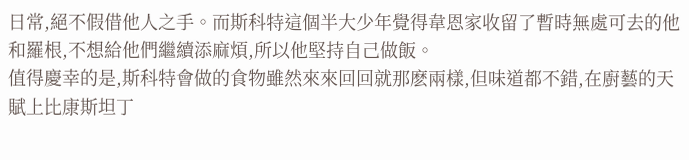日常,絕不假借他人之手。而斯科特這個半大少年覺得韋恩家收留了暫時無處可去的他和羅根,不想給他們繼續添麻煩,所以他堅持自己做飯。
值得慶幸的是,斯科特會做的食物雖然來來回回就那麽兩樣,但味道都不錯,在廚藝的天賦上比康斯坦丁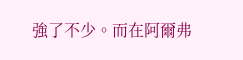強了不少。而在阿爾弗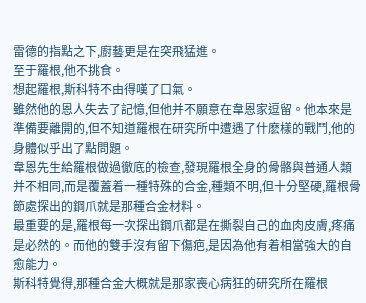雷德的指點之下,廚藝更是在突飛猛進。
至于羅根,他不挑食。
想起羅根,斯科特不由得嘆了口氣。
雖然他的恩人失去了記憶,但他并不願意在韋恩家逗留。他本來是準備要離開的,但不知道羅根在研究所中遭遇了什麽樣的戰鬥,他的身體似乎出了點問題。
韋恩先生給羅根做過徹底的檢查,發現羅根全身的骨骼與普通人類并不相同,而是覆蓋着一種特殊的合金,種類不明,但十分堅硬,羅根骨節處探出的鋼爪就是那種合金材料。
最重要的是,羅根每一次探出鋼爪都是在撕裂自己的血肉皮膚,疼痛是必然的。而他的雙手沒有留下傷疤,是因為他有着相當強大的自愈能力。
斯科特覺得,那種合金大概就是那家喪心病狂的研究所在羅根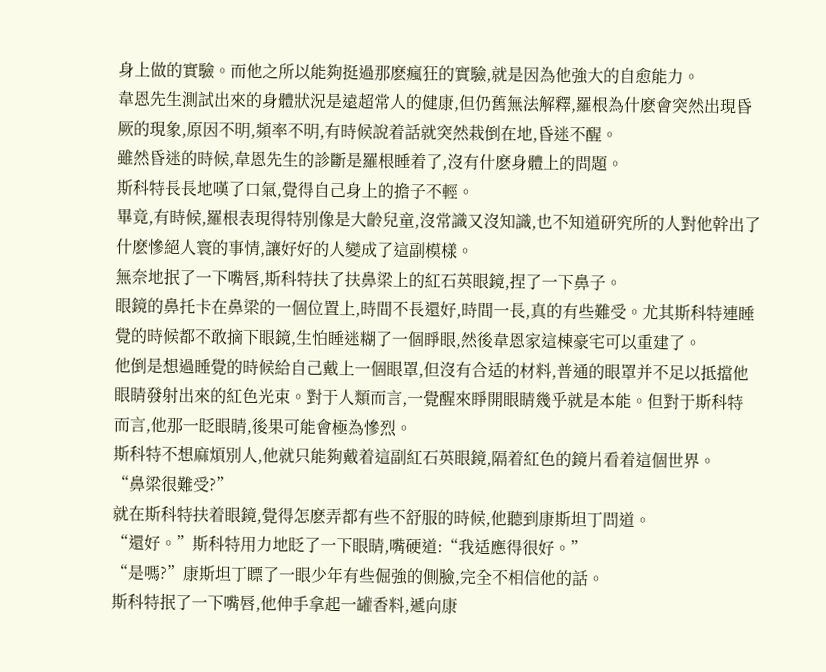身上做的實驗。而他之所以能夠挺過那麽瘋狂的實驗,就是因為他強大的自愈能力。
韋恩先生測試出來的身體狀況是遠超常人的健康,但仍舊無法解釋,羅根為什麽會突然出現昏厥的現象,原因不明,頻率不明,有時候說着話就突然栽倒在地,昏迷不醒。
雖然昏迷的時候,韋恩先生的診斷是羅根睡着了,沒有什麽身體上的問題。
斯科特長長地嘆了口氣,覺得自己身上的擔子不輕。
畢竟,有時候,羅根表現得特別像是大齡兒童,沒常識又沒知識,也不知道研究所的人對他幹出了什麽慘絕人寰的事情,讓好好的人變成了這副模樣。
無奈地抿了一下嘴唇,斯科特扶了扶鼻梁上的紅石英眼鏡,捏了一下鼻子。
眼鏡的鼻托卡在鼻梁的一個位置上,時間不長還好,時間一長,真的有些難受。尤其斯科特連睡覺的時候都不敢摘下眼鏡,生怕睡迷糊了一個睜眼,然後韋恩家這棟豪宅可以重建了。
他倒是想過睡覺的時候給自己戴上一個眼罩,但沒有合适的材料,普通的眼罩并不足以抵擋他眼睛發射出來的紅色光束。對于人類而言,一覺醒來睜開眼睛幾乎就是本能。但對于斯科特而言,他那一眨眼睛,後果可能會極為慘烈。
斯科特不想麻煩別人,他就只能夠戴着這副紅石英眼鏡,隔着紅色的鏡片看着這個世界。
“鼻梁很難受?”
就在斯科特扶着眼鏡,覺得怎麽弄都有些不舒服的時候,他聽到康斯坦丁問道。
“還好。”斯科特用力地眨了一下眼睛,嘴硬道:“我适應得很好。”
“是嗎?”康斯坦丁瞟了一眼少年有些倔強的側臉,完全不相信他的話。
斯科特抿了一下嘴唇,他伸手拿起一罐香料,遞向康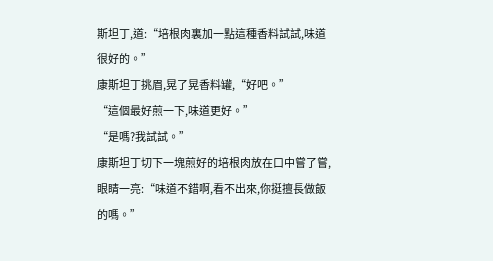斯坦丁,道:“培根肉裏加一點這種香料試試,味道很好的。”
康斯坦丁挑眉,晃了晃香料罐,“好吧。”
“這個最好煎一下,味道更好。”
“是嗎?我試試。”
康斯坦丁切下一塊煎好的培根肉放在口中嘗了嘗,眼睛一亮:“味道不錯啊,看不出來,你挺擅長做飯的嗎。”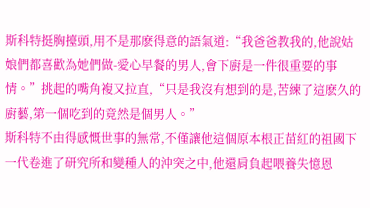斯科特挺胸擡頭,用不是那麽得意的語氣道:“我爸爸教我的,他說姑娘們都喜歡為她們做-愛心早餐的男人,會下廚是一件很重要的事情。”挑起的嘴角複又拉直,“只是我沒有想到的是,苦練了這麽久的廚藝,第一個吃到的竟然是個男人。”
斯科特不由得感慨世事的無常,不僅讓他這個原本根正苗紅的祖國下一代卷進了研究所和變種人的沖突之中,他還肩負起喂養失憶恩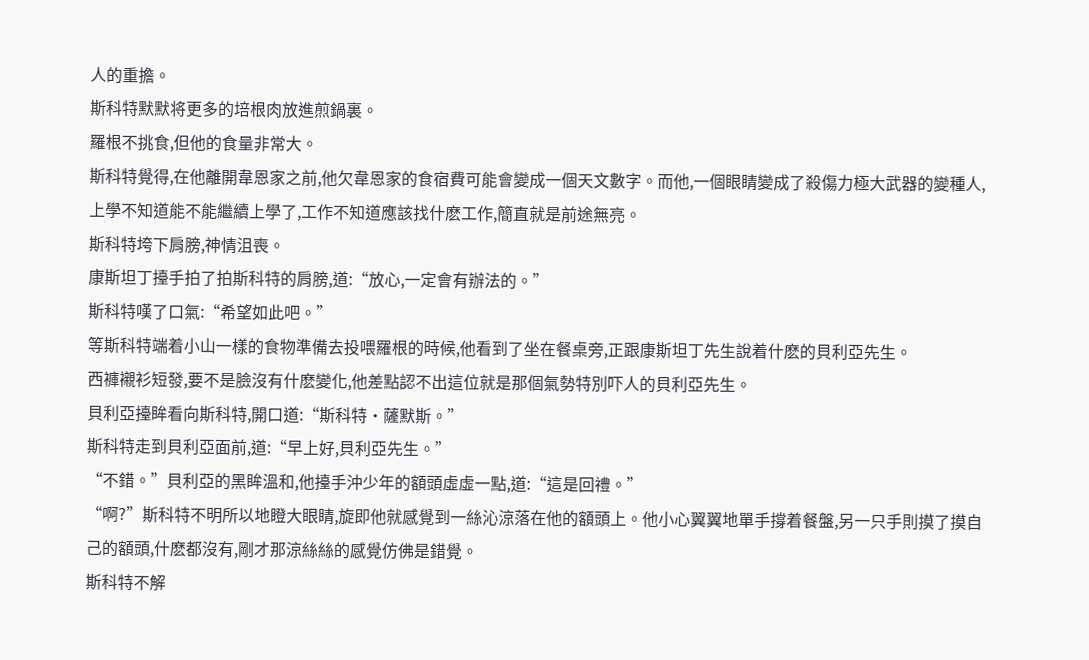人的重擔。
斯科特默默将更多的培根肉放進煎鍋裏。
羅根不挑食,但他的食量非常大。
斯科特覺得,在他離開韋恩家之前,他欠韋恩家的食宿費可能會變成一個天文數字。而他,一個眼睛變成了殺傷力極大武器的變種人,上學不知道能不能繼續上學了,工作不知道應該找什麽工作,簡直就是前途無亮。
斯科特垮下肩膀,神情沮喪。
康斯坦丁擡手拍了拍斯科特的肩膀,道:“放心,一定會有辦法的。”
斯科特嘆了口氣:“希望如此吧。”
等斯科特端着小山一樣的食物準備去投喂羅根的時候,他看到了坐在餐桌旁,正跟康斯坦丁先生說着什麽的貝利亞先生。
西褲襯衫短發,要不是臉沒有什麽變化,他差點認不出這位就是那個氣勢特別吓人的貝利亞先生。
貝利亞擡眸看向斯科特,開口道:“斯科特·薩默斯。”
斯科特走到貝利亞面前,道:“早上好,貝利亞先生。”
“不錯。”貝利亞的黑眸溫和,他擡手沖少年的額頭虛虛一點,道:“這是回禮。”
“啊?”斯科特不明所以地瞪大眼睛,旋即他就感覺到一絲沁涼落在他的額頭上。他小心翼翼地單手撐着餐盤,另一只手則摸了摸自己的額頭,什麽都沒有,剛才那涼絲絲的感覺仿佛是錯覺。
斯科特不解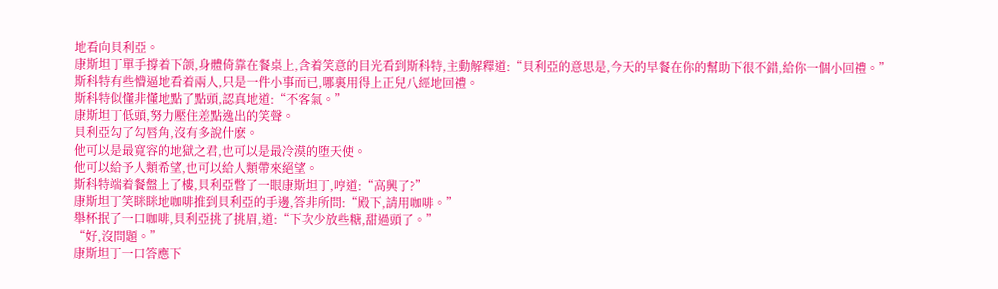地看向貝利亞。
康斯坦丁單手撐着下颌,身體倚靠在餐桌上,含着笑意的目光看到斯科特,主動解釋道:“貝利亞的意思是,今天的早餐在你的幫助下很不錯,給你一個小回禮。”
斯科特有些懵逼地看着兩人,只是一件小事而已,哪裏用得上正兒八經地回禮。
斯科特似懂非懂地點了點頭,認真地道:“不客氣。”
康斯坦丁低頭,努力壓住差點逸出的笑聲。
貝利亞勾了勾唇角,沒有多說什麽。
他可以是最寬容的地獄之君,也可以是最冷漠的堕天使。
他可以給予人類希望,也可以給人類帶來絕望。
斯科特端着餐盤上了樓,貝利亞瞥了一眼康斯坦丁,哼道:“高興了?”
康斯坦丁笑眯眯地咖啡推到貝利亞的手邊,答非所問:“殿下,請用咖啡。”
舉杯抿了一口咖啡,貝利亞挑了挑眉,道:“下次少放些糖,甜過頭了。”
“好,沒問題。”
康斯坦丁一口答應下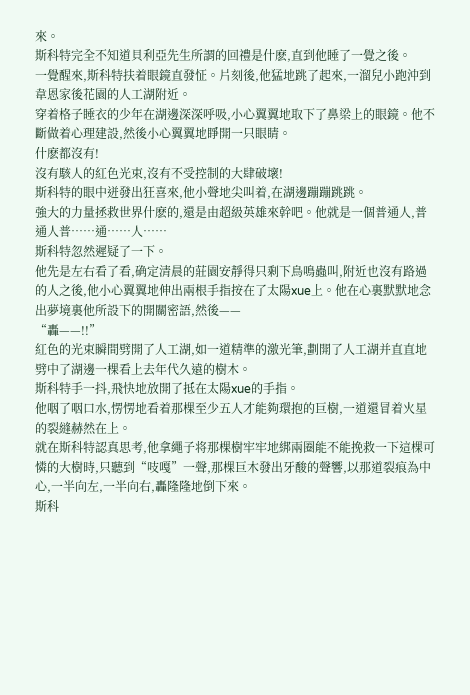來。
斯科特完全不知道貝利亞先生所謂的回禮是什麽,直到他睡了一覺之後。
一覺醒來,斯科特扶着眼鏡直發怔。片刻後,他猛地跳了起來,一溜兒小跑沖到韋恩家後花園的人工湖附近。
穿着格子睡衣的少年在湖邊深深呼吸,小心翼翼地取下了鼻梁上的眼鏡。他不斷做着心理建設,然後小心翼翼地睜開一只眼睛。
什麽都沒有!
沒有駭人的紅色光束,沒有不受控制的大肆破壞!
斯科特的眼中迸發出狂喜來,他小聲地尖叫着,在湖邊蹦蹦跳跳。
強大的力量拯救世界什麽的,還是由超級英雄來幹吧。他就是一個普通人,普通人普……通……人……
斯科特忽然遲疑了一下。
他先是左右看了看,确定清晨的莊園安靜得只剩下鳥鳴蟲叫,附近也沒有路過的人之後,他小心翼翼地伸出兩根手指按在了太陽xue上。他在心裏默默地念出夢境裏他所設下的開關密語,然後——
“轟——!!”
紅色的光束瞬間劈開了人工湖,如一道精準的激光筆,劃開了人工湖并直直地劈中了湖邊一棵看上去年代久遠的樹木。
斯科特手一抖,飛快地放開了抵在太陽xue的手指。
他咽了咽口水,愣愣地看着那棵至少五人才能夠環抱的巨樹,一道還冒着火星的裂縫赫然在上。
就在斯科特認真思考,他拿繩子将那棵樹牢牢地綁兩圈能不能挽救一下這棵可憐的大樹時,只聽到“吱嘎”一聲,那棵巨木發出牙酸的聲響,以那道裂痕為中心,一半向左,一半向右,轟隆隆地倒下來。
斯科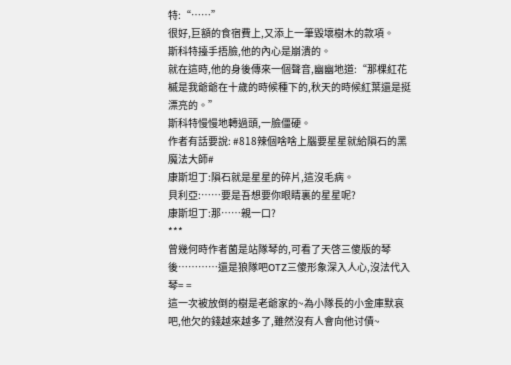特:“……”
很好,巨額的食宿費上,又添上一筆毀壞樹木的款項。
斯科特擡手捂臉,他的內心是崩潰的。
就在這時,他的身後傳來一個聲音,幽幽地道:“那棵紅花槭是我爺爺在十歲的時候種下的,秋天的時候紅葉還是挺漂亮的。”
斯科特慢慢地轉過頭,一臉僵硬。
作者有話要說: #818辣個啥啥上腦要星星就給隕石的黑魔法大師#
康斯坦丁:隕石就是星星的碎片,這沒毛病。
貝利亞:……要是吾想要你眼睛裏的星星呢?
康斯坦丁:那……親一口?
***
曾幾何時作者菌是站隊琴的,可看了天啓三傻版的琴後…………還是狼隊吧OTZ三傻形象深入人心,沒法代入琴= =
這一次被放倒的樹是老爺家的~為小隊長的小金庫默哀吧,他欠的錢越來越多了,雖然沒有人會向他讨債~